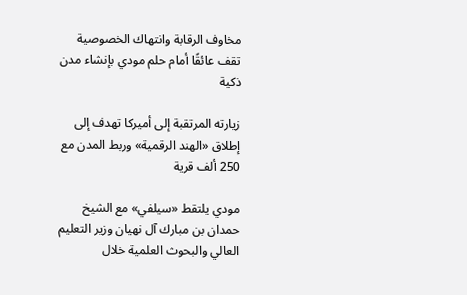مخاوف الرقابة وانتهاك الخصوصية تقف عائقًا أمام حلم مودي بإنشاء مدن ذكية

زيارته المرتقبة إلى أميركا تهدف إلى إطلاق «الهند الرقمية» وربط المدن مع 250 ألف قرية

مودي يلتقط «سيلفي» مع الشيخ حمدان بن مبارك آل نهيان وزير التعليم العالي والبحوث العلمية خلال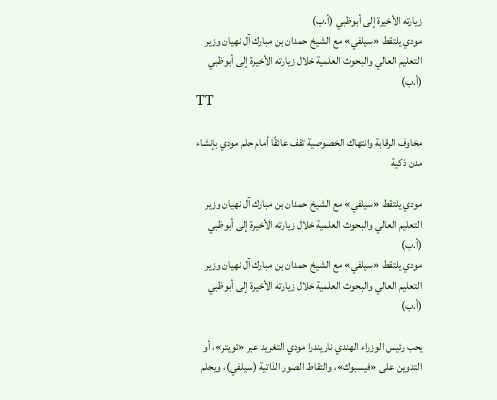زيارته الأخيرة إلى أبوظبي (أ.ب)
مودي يلتقط «سيلفي» مع الشيخ حمدان بن مبارك آل نهيان وزير التعليم العالي والبحوث العلمية خلال زيارته الأخيرة إلى أبوظبي (أ.ب)
TT

مخاوف الرقابة وانتهاك الخصوصية تقف عائقًا أمام حلم مودي بإنشاء مدن ذكية

مودي يلتقط «سيلفي» مع الشيخ حمدان بن مبارك آل نهيان وزير التعليم العالي والبحوث العلمية خلال زيارته الأخيرة إلى أبوظبي (أ.ب)
مودي يلتقط «سيلفي» مع الشيخ حمدان بن مبارك آل نهيان وزير التعليم العالي والبحوث العلمية خلال زيارته الأخيرة إلى أبوظبي (أ.ب)

يحب رئيس الوزراء الهندي ناريندرا مودي التغريد عبر «تويتر»، أو التدوين على «فيسبوك»، والتقاط الصور الذاتية (سيلفي)، ويحلم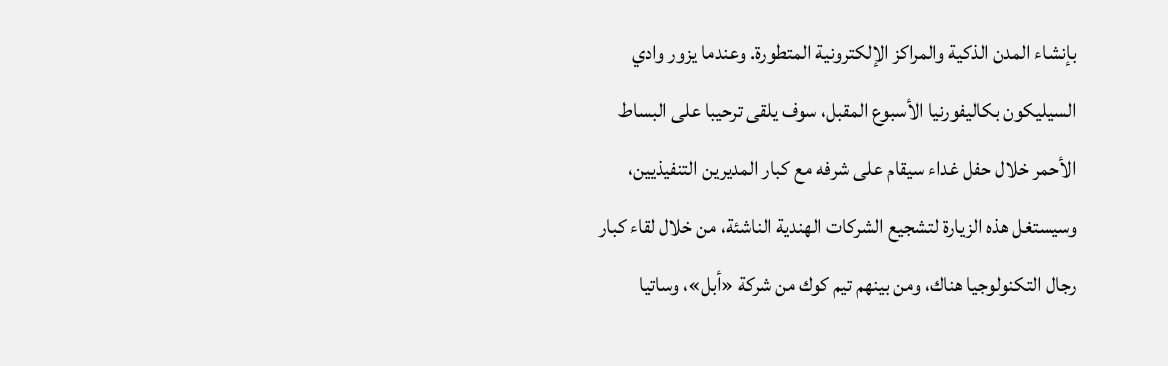بإنشاء المدن الذكية والمراكز الإلكترونية المتطورة. وعندما يزور وادي السيليكون بكاليفورنيا الأسبوع المقبل، سوف يلقى ترحيبا على البساط الأحمر خلال حفل غداء سيقام على شرفه مع كبار المديرين التنفيذيين، وسيستغل هذه الزيارة لتشجيع الشركات الهندية الناشئة، من خلال لقاء كبار رجال التكنولوجيا هناك، ومن بينهم تيم كوك من شركة «أبل»، وساتيا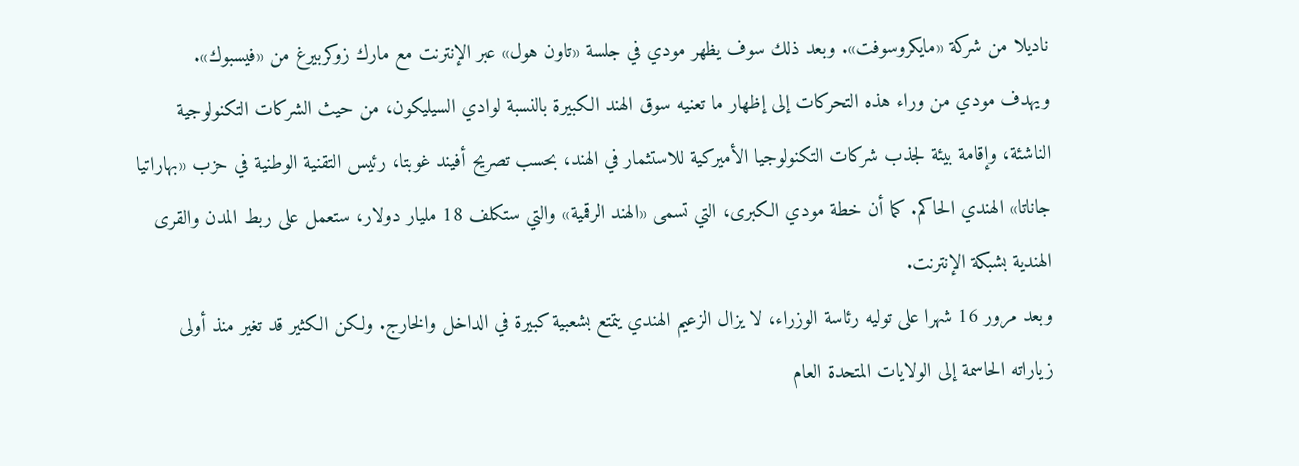ناديلا من شركة «مايكروسوفت». وبعد ذلك سوف يظهر مودي في جلسة «تاون هول» عبر الإنترنت مع مارك زوكربيرغ من «فيسبوك».
ويهدف مودي من وراء هذه التحركات إلى إظهار ما تعنيه سوق الهند الكبيرة بالنسبة لوادي السيليكون، من حيث الشركات التكنولوجية الناشئة، وإقامة بيئة لجذب شركات التكنولوجيا الأميركية للاستثمار في الهند، بحسب تصريح أفيند غوبتا، رئيس التقنية الوطنية في حزب «بهاراتيا جاناتا» الهندي الحاكم. كما أن خطة مودي الكبرى، التي تسمى «الهند الرقمية» والتي ستكلف 18 مليار دولار، ستعمل على ربط المدن والقرى الهندية بشبكة الإنترنت.
وبعد مرور 16 شهرا على توليه رئاسة الوزراء، لا يزال الزعيم الهندي يتمتع بشعبية كبيرة في الداخل والخارج. ولكن الكثير قد تغير منذ أولى زياراته الحاسمة إلى الولايات المتحدة العام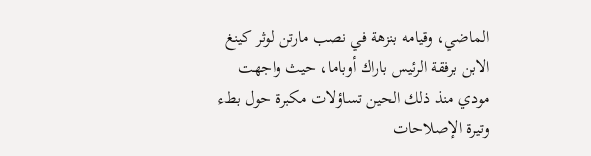الماضي، وقيامه بنزهة في نصب مارتن لوثر كينغ الابن برفقة الرئيس باراك أوباما، حيث واجهت مودي منذ ذلك الحين تساؤلات مكبرة حول بطء وتيرة الإصلاحات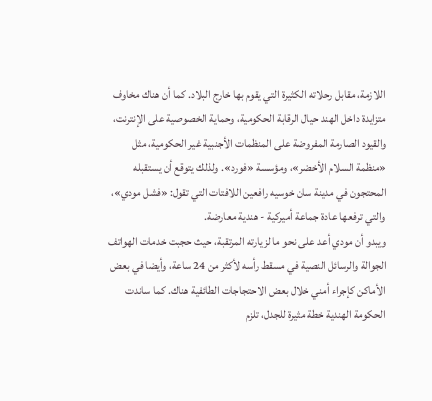اللازمة، مقابل رحلاته الكثيرة التي يقوم بها خارج البلاد. كما أن هناك مخاوف متزايدة داخل الهند حيال الرقابة الحكومية، وحماية الخصوصية على الإنترنت، والقيود الصارمة المفروضة على المنظمات الأجنبية غير الحكومية، مثل «منظمة السلام الأخضر»، ومؤسسة «فورد». ولذلك يتوقع أن يستقبله المحتجون في مدينة سان خوسيه رافعين اللافتات التي تقول: «فشل مودي»، والتي ترفعها عادة جماعة أميركية - هندية معارضة.
ويبدو أن مودي أعد على نحو ما لزيارته المرتقبة، حيث حجبت خدمات الهواتف الجوالة والرسائل النصية في مسقط رأسه لأكثر من 24 ساعة، وأيضا في بعض الأماكن كإجراء أمني خلال بعض الاحتجاجات الطائفية هناك. كما ساندت الحكومة الهندية خطة مثيرة للجدل، تلزم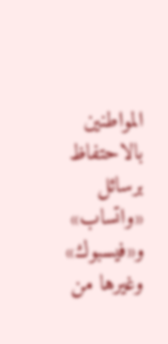المواطنين بالاحتفاظ برسائل «واتساب» و«فيسبوك» وغيرها من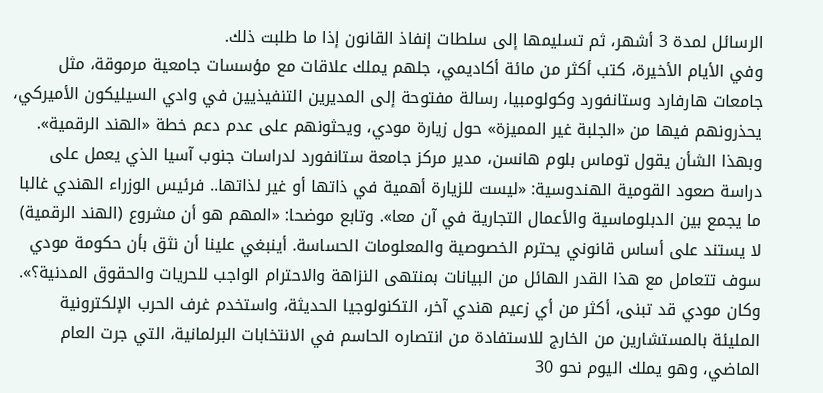الرسائل لمدة 3 أشهر، ثم تسليمها إلى سلطات إنفاذ القانون إذا ما طلبت ذلك.
وفي الأيام الأخيرة، كتب أكثر من مائة أكاديمي، جلهم يملك علاقات مع مؤسسات جامعية مرموقة، مثل جامعات هارفارد وستانفورد وكولومبيا، رسالة مفتوحة إلى المديرين التنفيذيين في وادي السيليكون الأميركي، يحذرونهم فيها من «الجلبة غير المميزة» حول زيارة مودي، ويحثونهم على عدم دعم خطة «الهند الرقمية». وبهذا الشأن يقول توماس بلوم هانسن، مدير مركز جامعة ستانفورد لدراسات جنوب آسيا الذي يعمل على دراسة صعود القومية الهندوسية: «ليست للزيارة أهمية في ذاتها أو غير لذاتها.. فرئيس الوزراء الهندي غالبا ما يجمع بين الدبلوماسية والأعمال التجارية في آن معا». وتابع موضحا: «المهم هو أن مشروع (الهند الرقمية) لا يستند على أساس قانوني يحترم الخصوصية والمعلومات الحساسة. أينبغي علينا أن نثق بأن حكومة مودي سوف تتعامل مع هذا القدر الهائل من البيانات بمنتهى النزاهة والاحترام الواجب للحريات والحقوق المدنية؟».
وكان مودي قد تبنى، أكثر من أي زعيم هندي آخر، التكنولوجيا الحديثة، واستخدم غرف الحرب الإلكترونية المليئة بالمستشارين من الخارج للاستفادة من انتصاره الحاسم في الانتخابات البرلمانية، التي جرت العام الماضي، وهو يملك اليوم نحو 30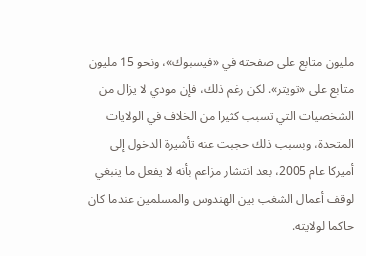مليون متابع على صفحته في «فيسبوك»، ونحو 15 مليون متابع على «تويتر». لكن رغم ذلك، فإن مودي لا يزال من الشخصيات التي تسبب كثيرا من الخلاف في الولايات المتحدة، وبسبب ذلك حجبت عنه تأشيرة الدخول إلى أميركا عام 2005، بعد انتشار مزاعم بأنه لا يفعل ما ينبغي لوقف أعمال الشغب بين الهندوس والمسلمين عندما كان حاكما لولايته.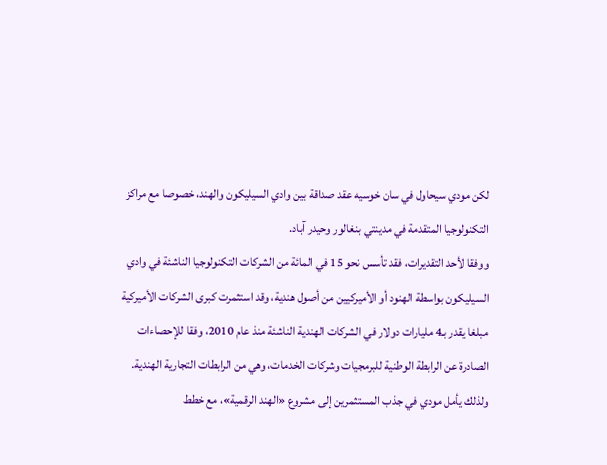لكن مودي سيحاول في سان خوسيه عقد صداقة بين وادي السيليكون والهند، خصوصا مع مراكز التكنولوجيا المتقدمة في مدينتي بنغالور وحيدر آباد.
ووفقا لأحد التقديرات، فقد تأسس نحو 15 في المائة من الشركات التكنولوجيا الناشئة في وادي السيليكون بواسطة الهنود أو الأميركيين من أصول هندية، وقد استثمرت كبرى الشركات الأميركية مبلغا يقدر بـ4 مليارات دولار في الشركات الهندية الناشئة منذ عام 2010، وفقا للإحصاءات الصادرة عن الرابطة الوطنية للبرمجيات وشركات الخدمات، وهي من الرابطات التجارية الهندية.
ولذلك يأمل مودي في جذب المستثمرين إلى مشروع «الهند الرقمية»، مع خطط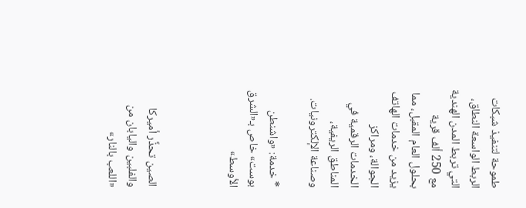طموحة لتنفيذ شبكات الربط الواسعة النطاق، التي تربط المدن الهندية مع 250 ألف قرية بحلول العام المقبل، مما يزيد من خدمات الهاتف الجوالة، ومراكز الخدمات الرقمية في المناطق الريفية، وصناعة الإلكترونيات.

* خدمة: «واشنطن بوست» خاص بـ«الشرق الأوسط»



الصين تحذِّر أميركا والفلبين واليابان من «اللعب بالنار»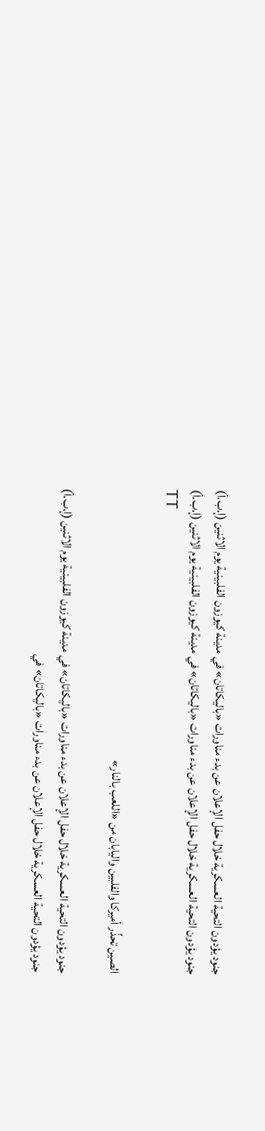جنود يؤدون التحية العسكرية خلال حفل الإعلان عن بدء مناورات «باليكاتان» في مدينة كيوزون الفلبينية يوم الاثنين (إ.ب.أ)
جنود يؤدون التحية العسكرية خلال حفل الإعلان عن بدء مناورات «باليكاتان» في مدينة كيوزون الفلبينية يوم الاثنين (إ.ب.أ)
TT

الصين تحذِّر أميركا والفلبين واليابان من «اللعب بالنار»

جنود يؤدون التحية العسكرية خلال حفل الإعلان عن بدء مناورات «باليكاتان» في مدينة كيوزون الفلبينية يوم الاثنين (إ.ب.أ)
جنود يؤدون التحية العسكرية خلال حفل الإعلان عن بدء مناورات «باليكاتان» في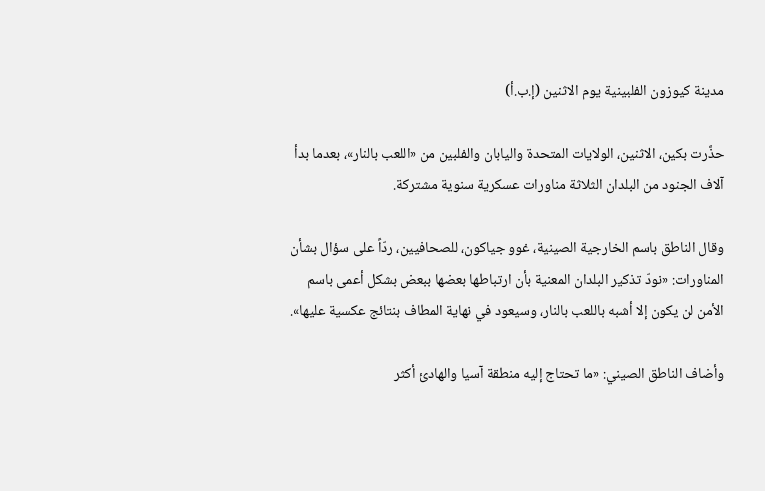مدينة كيوزون الفلبينية يوم الاثنين (إ.ب.أ)

حذَّرت بكين، الاثنين، الولايات المتحدة واليابان والفلبين من «اللعب بالنار»، بعدما بدأ آلاف الجنود من البلدان الثلاثة مناورات عسكرية سنوية مشتركة.

وقال الناطق باسم الخارجية الصينية، غوو جياكون، للصحافيين، ردّاً على سؤال بشأن المناورات: «نودّ تذكير البلدان المعنية بأن ارتباطها بعضها ببعض بشكل أعمى باسم الأمن لن يكون إلا أشبه باللعب بالنار، وسيعود في نهاية المطاف بنتائج عكسية عليها».

وأضاف الناطق الصيني: «ما تحتاج إليه منطقة آسيا والهادئ أكثر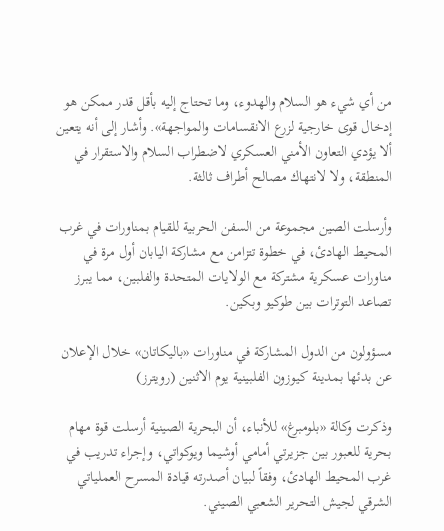من أي شيء هو السلام والهدوء، وما تحتاج إليه بأقل قدر ممكن هو إدخال قوى خارجية لزرع الانقسامات والمواجهة». وأشار إلى أنه يتعين ألا يؤدي التعاون الأمني العسكري لاضطراب السلام والاستقرار في المنطقة، ولا لانتهاك مصالح أطراف ثالثة.

وأرسلت الصين مجموعة من السفن الحربية للقيام بمناورات في غرب المحيط الهادئ، في خطوة تتزامن مع مشاركة اليابان أول مرة في مناورات عسكرية مشتركة مع الولايات المتحدة والفلبين، مما يبرز تصاعد التوترات بين طوكيو وبكين.

مسؤولون من الدول المشاركة في مناورات «باليكاتان» خلال الإعلان عن بدئها بمدينة كيوزون الفلبينية يوم الاثنين (رويترز)

وذكرت وكالة «بلومبرغ» للأنباء، أن البحرية الصينية أرسلت قوة مهام بحرية للعبور بين جزيرتي أمامي أوشيما ويوكواتي، وإجراء تدريب في غرب المحيط الهادئ، وفقاً لبيان أصدرته قيادة المسرح العملياتي الشرقي لجيش التحرير الشعبي الصيني.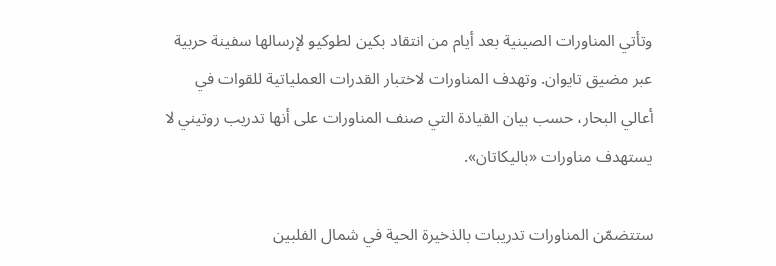وتأتي المناورات الصينية بعد أيام من انتقاد بكين لطوكيو لإرسالها سفينة حربية عبر مضيق تايوان. وتهدف المناورات لاختبار القدرات العملياتية للقوات في أعالي البحار، حسب بيان القيادة التي صنف المناورات على أنها تدريب روتيني لا يستهدف مناورات «باليكاتان».

ستتضمّن المناورات تدريبات بالذخيرة الحية في شمال الفلبين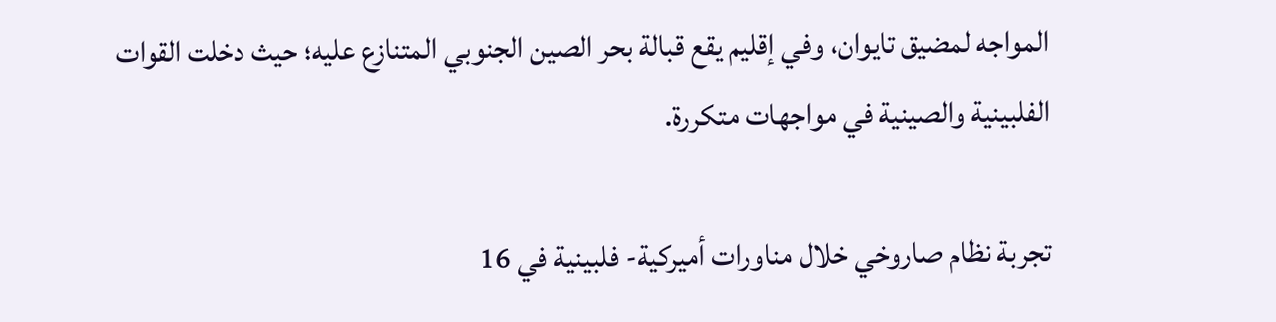المواجه لمضيق تايوان، وفي إقليم يقع قبالة بحر الصين الجنوبي المتنازع عليه؛ حيث دخلت القوات الفلبينية والصينية في مواجهات متكررة.

تجربة نظام صاروخي خلال مناورات أميركية- فلبينية في 16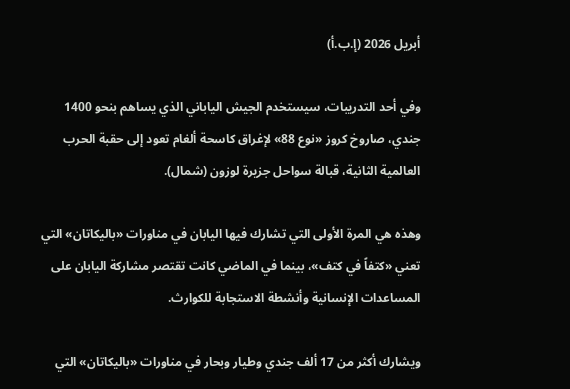أبريل 2026 (إ.ب.أ)

وفي أحد التدريبات، سيستخدم الجيش الياباني الذي يساهم بنحو 1400 جندي، صاروخ كروز «نوع 88» لإغراق كاسحة ألغام تعود إلى حقبة الحرب العالمية الثانية، قبالة سواحل جزيرة لوزون (شمال).

وهذه هي المرة الأولى التي تشارك فيها اليابان في مناورات «باليكاتان» التي تعني «كتفاً في كتف»، بينما في الماضي كانت تقتصر مشاركة اليابان على المساعدات الإنسانية وأنشطة الاستجابة للكوارث.

ويشارك أكثر من 17 ألف جندي وطيار وبحار في مناورات «باليكاتان» التي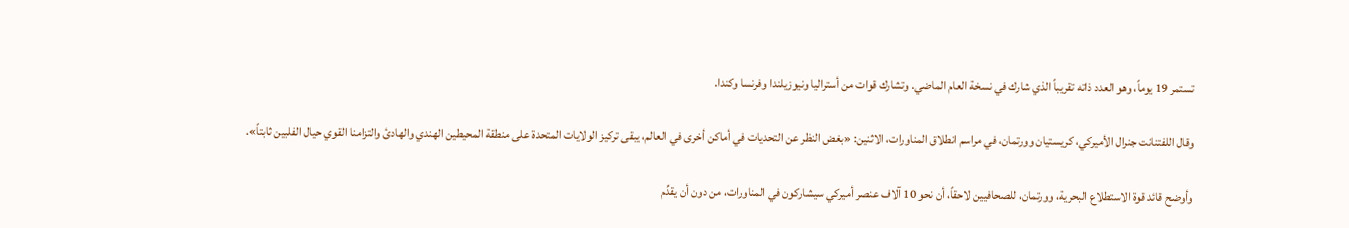تستمر 19 يوماً، وهو العدد ذاته تقريباً الذي شارك في نسخة العام الماضي. وتشارك قوات من أستراليا ونيوزيلندا وفرنسا وكندا.

وقال اللفتنانت جنرال الأميركي، كريستيان وورتمان، في مراسم انطلاق المناورات، الاثنين: «بغض النظر عن التحديات في أماكن أخرى في العالم، يبقى تركيز الولايات المتحدة على منطقة المحيطين الهندي والهادئ والتزامنا القوي حيال الفلبين ثابتاً».

وأوضح قائد قوة الاستطلاع البحرية، وورتمان، للصحافيين لاحقاً، أن نحو 10 آلاف عنصر أميركي سيشاركون في المناورات، من دون أن يقدِّم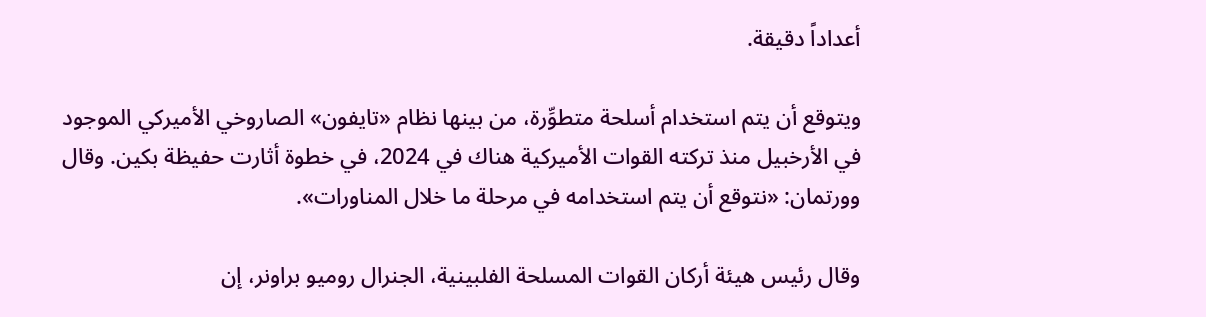أعداداً دقيقة.

ويتوقع أن يتم استخدام أسلحة متطوِّرة، من بينها نظام «تايفون» الصاروخي الأميركي الموجود في الأرخبيل منذ تركته القوات الأميركية هناك في 2024، في خطوة أثارت حفيظة بكين. وقال وورتمان: «نتوقع أن يتم استخدامه في مرحلة ما خلال المناورات».

وقال رئيس هيئة أركان القوات المسلحة الفلبينية، الجنرال روميو براونر، إن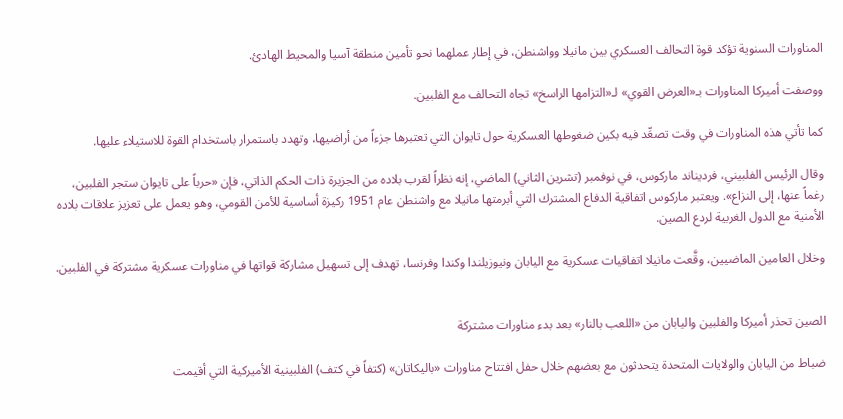المناورات السنوية تؤكد قوة التحالف العسكري بين مانيلا وواشنطن، في إطار عملهما نحو تأمين منطقة آسيا والمحيط الهادئ.

ووصفت أميركا المناورات بـ«العرض القوي» لـ«التزامها الراسخ» تجاه التحالف مع الفلبين.

كما تأتي هذه المناورات في وقت تصعِّد فيه بكين ضغوطها العسكرية حول تايوان التي تعتبرها جزءاً من أراضيها، وتهدد باستمرار باستخدام القوة للاستيلاء عليها.

وقال الرئيس الفلبيني، فرديناند ماركوس، في نوفمبر (تشرين الثاني) الماضي، إنه نظراً لقرب بلاده من الجزيرة ذات الحكم الذاتي، فإن «حرباً على تايوان ستجر الفلبين، رغماً عنها، إلى النزاع». ويعتبر ماركوس اتفاقية الدفاع المشترك التي أبرمتها مانيلا مع واشنطن عام 1951 ركيزة أساسية للأمن القومي، وهو يعمل على تعزيز علاقات بلاده الأمنية مع الدول الغربية لردع الصين.

وخلال العامين الماضيين، وقَّعت مانيلا اتفاقيات عسكرية مع اليابان ونيوزيلندا وكندا وفرنسا، تهدف إلى تسهيل مشاركة قواتها في مناورات عسكرية مشتركة في الفلبين.


الصين تحذر أميركا والفلبين واليابان من «اللعب بالنار» بعد بدء مناورات مشتركة

ضباط من اليابان والولايات المتحدة يتحدثون مع بعضهم خلال حفل افتتاح مناورات «باليكاتان» (كتفاً في كتف) الفلبينية الأميركية التي أقيمت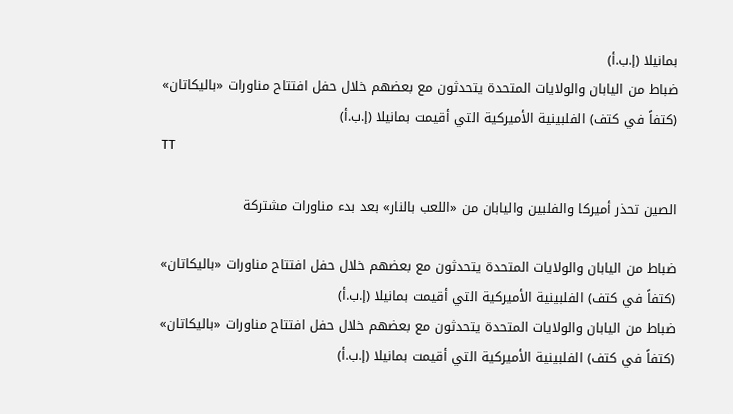بمانيلا (إ.ب.أ)
ضباط من اليابان والولايات المتحدة يتحدثون مع بعضهم خلال حفل افتتاح مناورات «باليكاتان» (كتفاً في كتف) الفلبينية الأميركية التي أقيمت بمانيلا (إ.ب.أ)
TT

الصين تحذر أميركا والفلبين واليابان من «اللعب بالنار» بعد بدء مناورات مشتركة

ضباط من اليابان والولايات المتحدة يتحدثون مع بعضهم خلال حفل افتتاح مناورات «باليكاتان» (كتفاً في كتف) الفلبينية الأميركية التي أقيمت بمانيلا (إ.ب.أ)
ضباط من اليابان والولايات المتحدة يتحدثون مع بعضهم خلال حفل افتتاح مناورات «باليكاتان» (كتفاً في كتف) الفلبينية الأميركية التي أقيمت بمانيلا (إ.ب.أ)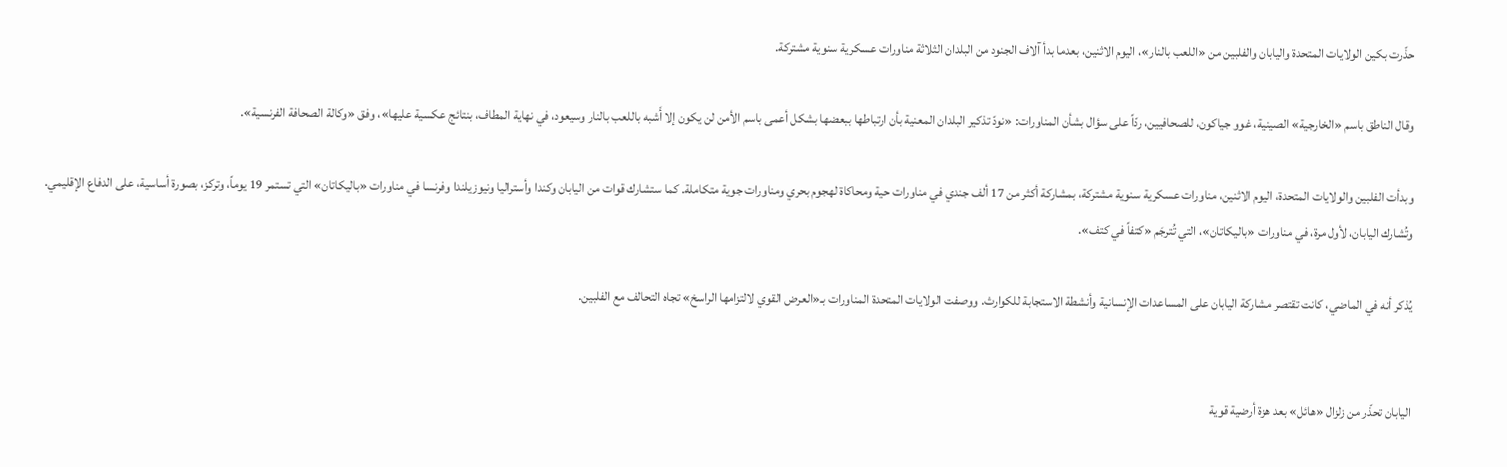حذّرت بكين الولايات المتحدة واليابان والفلبين من «اللعب بالنار»، اليوم الاثنين، بعدما بدأ آلاف الجنود من البلدان الثلاثة مناورات عسكرية سنوية مشتركة.

وقال الناطق باسم «الخارجية» الصينية، غوو جياكون، للصحافيين، ردّاً على سؤال بشأن المناورات: «نودّ تذكير البلدان المعنية بأن ارتباطها ببعضها بشكل أعمى باسم الأمن لن يكون إلا أَشبه باللعب بالنار وسيعود، في نهاية المطاف، بنتائج عكسية عليها»، وفق «وكالة الصحافة الفرنسية».

وبدأت الفلبين والولايات المتحدة، اليوم الاثنين، مناورات عسكرية سنوية مشتركة، بمشاركة أكثر من 17 ألف جندي في مناورات حية ومحاكاة لهجوم بحري ومناورات جوية متكاملة. كما ستشارك قوات من اليابان وكندا وأستراليا ونيوزيلندا وفرنسا في مناورات «باليكاتان» التي تستمر 19 يوماً، وتركز، بصورة أساسية، على الدفاع الإقليمي. وتُشارك اليابان، لأول مرة، في مناورات «باليكاتان»، التي تُترجَم «كتفاً في كتف».

يُذكر أنه في الماضي، كانت تقتصر مشاركة اليابان على المساعدات الإنسانية وأنشطة الاستجابة للكوارث. ووصفت الولايات المتحدة المناورات بـ«العرض القوي لالتزامها الراسخ» تجاه التحالف مع الفلبين.


اليابان تحذّر من زلزال «هائل» بعد هزة أرضية قوية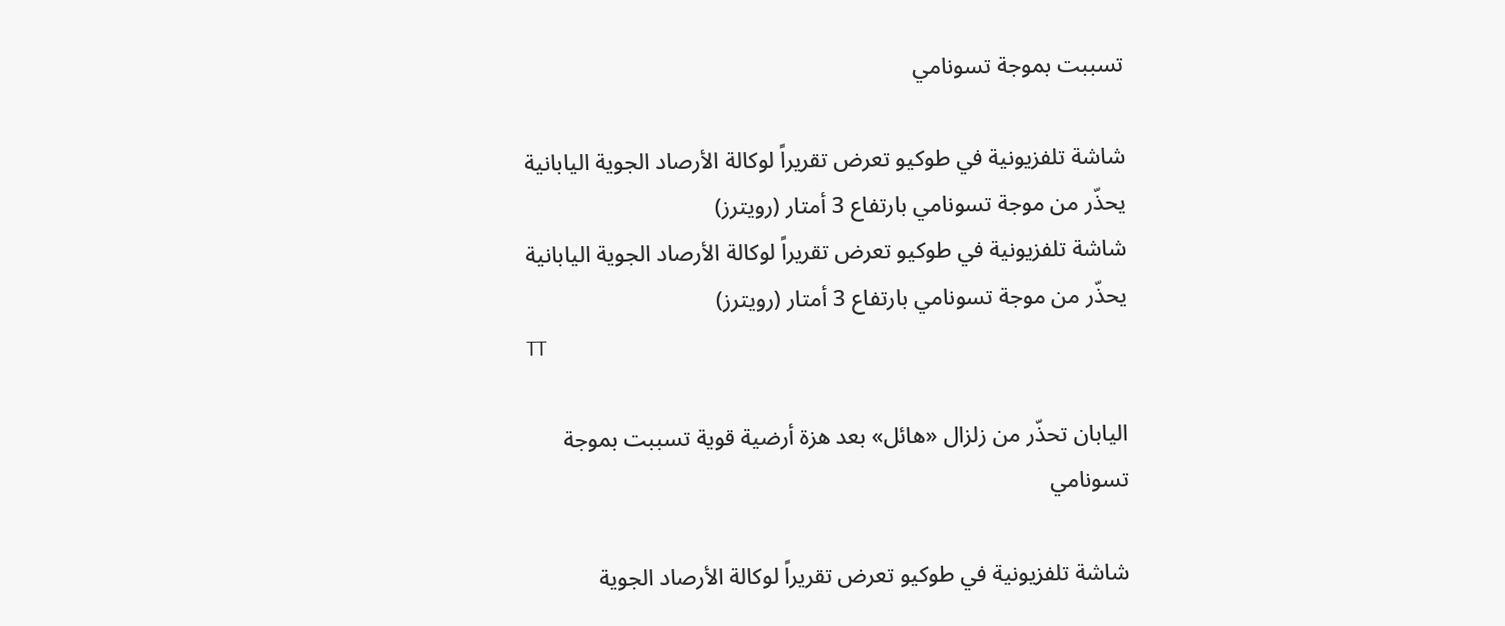تسببت بموجة تسونامي

شاشة تلفزيونية في طوكيو تعرض تقريراً لوكالة الأرصاد الجوية اليابانية يحذّر من موجة تسونامي بارتفاع 3 أمتار (رويترز)
شاشة تلفزيونية في طوكيو تعرض تقريراً لوكالة الأرصاد الجوية اليابانية يحذّر من موجة تسونامي بارتفاع 3 أمتار (رويترز)
TT

اليابان تحذّر من زلزال «هائل» بعد هزة أرضية قوية تسببت بموجة تسونامي

شاشة تلفزيونية في طوكيو تعرض تقريراً لوكالة الأرصاد الجوية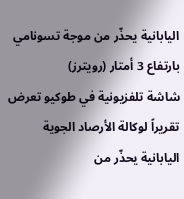اليابانية يحذّر من موجة تسونامي بارتفاع 3 أمتار (رويترز)
شاشة تلفزيونية في طوكيو تعرض تقريراً لوكالة الأرصاد الجوية اليابانية يحذّر من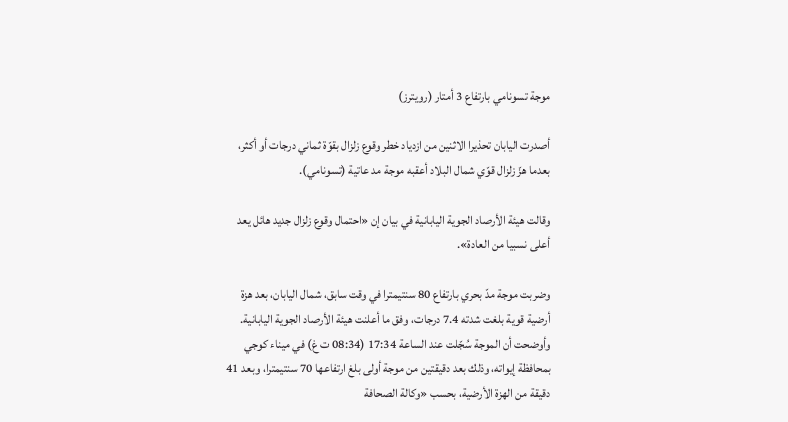موجة تسونامي بارتفاع 3 أمتار (رويترز)

أصدرت اليابان تحذيرا الاثنين من ازدياد خطر وقوع زلزال بقوّة ثماني درجات أو أكثر، بعدما هزّ زلزال قوّي شمال البلاد أعقبه موجة مد عاتية (تسونامي).

وقالت هيئة الأرصاد الجوية اليابانية في بيان إن «احتمال وقوع زلزال جديد هائل يعد أعلى نسبيا من العادة».

وضربت موجة مدّ بحري بارتفاع 80 سنتيمترا في وقت سابق، شمال اليابان، بعد هزة أرضية قوية بلغت شدته 7.4 درجات، وفق ما أعلنت هيئة الأرصاد الجوية اليابانية. وأوضحت أن الموجة سُجّلت عند الساعة 17:34 (08:34 ت غ) في ميناء كوجي بمحافظة إيواته، وذلك بعد دقيقتين من موجة أولى بلغ ارتفاعها 70 سنتيمترا، وبعد 41 دقيقة من الهزة الأرضية، بحسب «وكالة الصحافة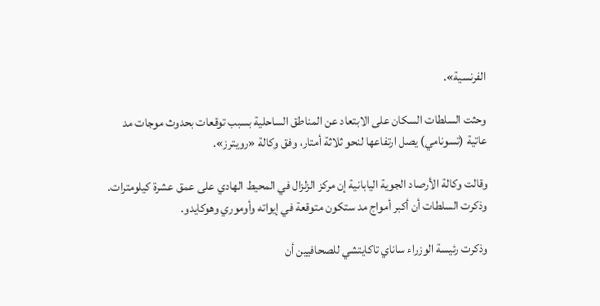الفرنسية».

وحثت السلطات السكان على الابتعاد عن المناطق الساحلية بسبب توقعات بحدوث موجات مد عاتية (تسونامي) يصل ارتفاعها لنحو ثلاثة أمتار، وفق وكالة «رويترز».

وقالت وكالة الأرصاد الجوية اليابانية إن مركز الزلزال في المحيط الهادي على عمق عشرة ‌كيلومترات. وذكرت السلطات ‌أن أكبر أمواج مد ستكون ‌متوقعة في إيواته وأوموري وهوكايدو.

وذكرت رئيسة الوزراء ساناي تاكايتشي للصحافيين أن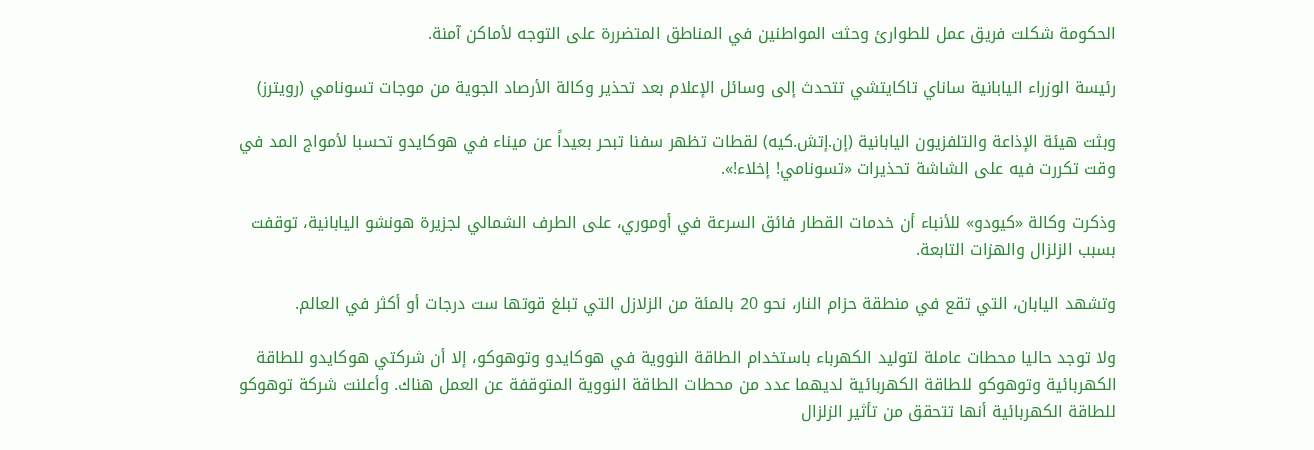الحكومة شكلت فريق عمل للطوارئ وحثت المواطنين في المناطق المتضررة على التوجه لأماكن آمنة.

رئيسة الوزراء اليابانية ساناي تاكايتشي تتحدث إلى وسائل الإعلام بعد تحذير وكالة الأرصاد الجوية من موجات تسونامي (رويترز)

وبثت هيئة الإذاعة والتلفزيون اليابانية (إن.إتش.كيه) لقطات تظهر سفنا تبحر بعيداً عن ميناء في هوكايدو ‌تحسبا لأمواج ‌المد في وقت تكررت فيه على الشاشة ‌تحذيرات «تسونامي! إخلاء!».

وذكرت وكالة «كيودو» للأنباء أن ‌خدمات القطار فائق السرعة في أوموري، على الطرف الشمالي لجزيرة هونشو اليابانية، توقفت بسبب الزلزال والهزات التابعة.

وتشهد اليابان، التي تقع ‌في منطقة حزام النار، نحو 20 بالمئة من الزلازل التي تبلغ قوتها ست درجات أو أكثر في العالم.

ولا توجد حاليا محطات عاملة لتوليد الكهرباء باستخدام الطاقة النووية في هوكايدو وتوهوكو، إلا أن شركتي هوكايدو للطاقة الكهربائية وتوهوكو للطاقة الكهربائية لديهما عدد من محطات الطاقة النووية المتوقفة عن العمل هناك. وأعلنت شركة توهوكو للطاقة الكهربائية أنها تتحقق من تأثير الزلزال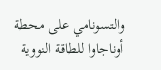والتسونامي على محطة أوناجاوا للطاقة النووية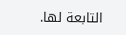التابعة لها.